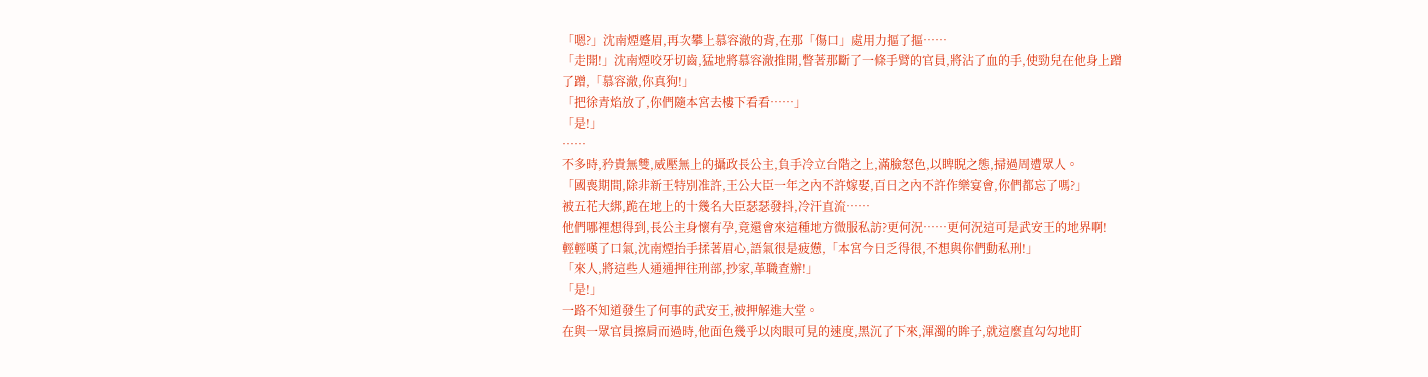「嗯?」沈南煙蹙眉,再次攀上慕容澈的背,在那「傷口」處用力摳了摳……
「走開!」沈南煙咬牙切齒,猛地將慕容澈推開,瞥著那斷了一條手臂的官員,將沾了血的手,使勁兒在他身上蹭了蹭,「慕容澈,你真狗!」
「把徐青焰放了,你們隨本宮去樓下看看……」
「是!」
……
不多時,矜貴無雙,威壓無上的攝政長公主,負手冷立台階之上,滿臉怒色,以睥睨之態,掃過周遭眾人。
「國喪期間,除非新王特別准許,王公大臣一年之內不許嫁娶,百日之內不許作樂宴會,你們都忘了嗎?」
被五花大綁,跪在地上的十幾名大臣瑟瑟發抖,冷汗直流……
他們哪裡想得到,長公主身懷有孕,竟還會來這種地方微服私訪?更何況……更何況這可是武安王的地界啊!
輕輕嘆了口氣,沈南煙抬手揉著眉心,語氣很是疲憊,「本宮今日乏得很,不想與你們動私刑!」
「來人,將這些人通通押往刑部,抄家,革職查辦!」
「是!」
一路不知道發生了何事的武安王,被押解進大堂。
在與一眾官員擦肩而過時,他面色幾乎以肉眼可見的速度,黑沉了下來,渾濁的眸子,就這麼直勾勾地盯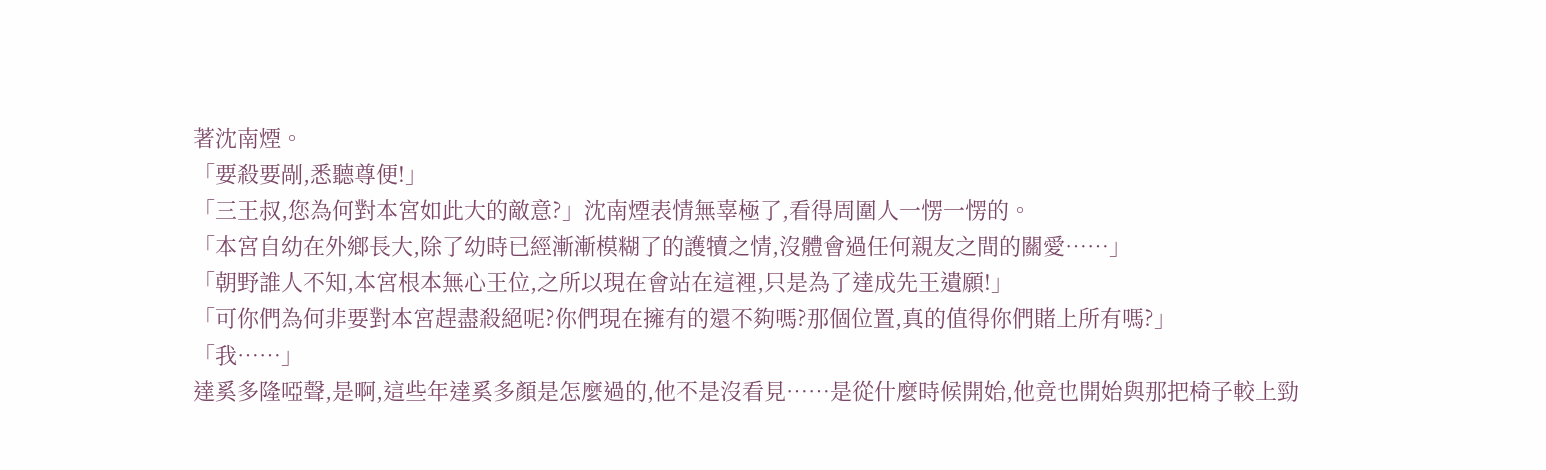著沈南煙。
「要殺要剮,悉聽尊便!」
「三王叔,您為何對本宮如此大的敵意?」沈南煙表情無辜極了,看得周圍人一愣一愣的。
「本宮自幼在外鄉長大,除了幼時已經漸漸模糊了的護犢之情,沒體會過任何親友之間的關愛……」
「朝野誰人不知,本宮根本無心王位,之所以現在會站在這裡,只是為了達成先王遺願!」
「可你們為何非要對本宮趕盡殺絕呢?你們現在擁有的還不夠嗎?那個位置,真的值得你們賭上所有嗎?」
「我……」
達奚多隆啞聲,是啊,這些年達奚多顏是怎麼過的,他不是沒看見……是從什麼時候開始,他竟也開始與那把椅子較上勁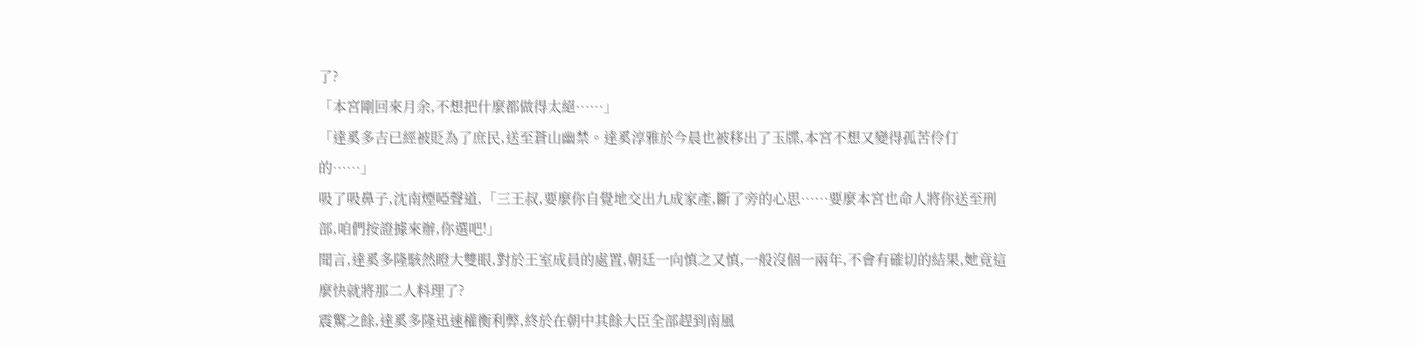了?
「本宮剛回來月余,不想把什麼都做得太絕……」
「達奚多吉已經被貶為了庶民,送至蒼山幽禁。達奚淳雅於今晨也被移出了玉牒,本宮不想又變得孤苦伶仃的……」
吸了吸鼻子,沈南煙啞聲道,「三王叔,要麼你自覺地交出九成家產,斷了旁的心思……要麼本宮也命人將你送至刑部,咱們按證據來辦,你選吧!」
聞言,達奚多隆駭然瞪大雙眼,對於王室成員的處置,朝廷一向慎之又慎,一般沒個一兩年,不會有確切的結果,她竟這麼快就將那二人料理了?
震驚之餘,達奚多隆迅速權衡利弊,終於在朝中其餘大臣全部趕到南風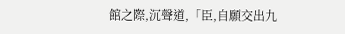館之際,沉聲道,「臣,自願交出九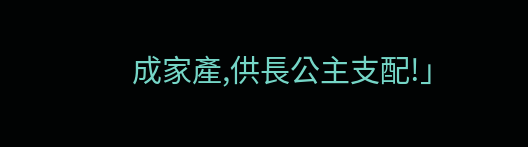成家產,供長公主支配!」